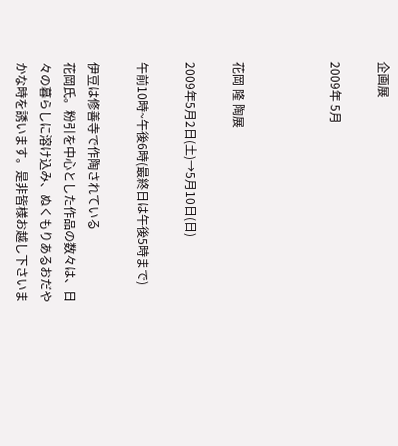企画展

2009年 5月



花岡 隆 陶展

2009年5月2日(土)→5月10日(日)

午前10時~午後6時(最終日は午後5時まで)

伊豆は修善寺で作陶されている
花岡氏。粉引を中心とした作品の数々は、日々の暮らしに溶け込み、ぬくもりあるおだやかな時を誘います。是非皆様お越し下さいま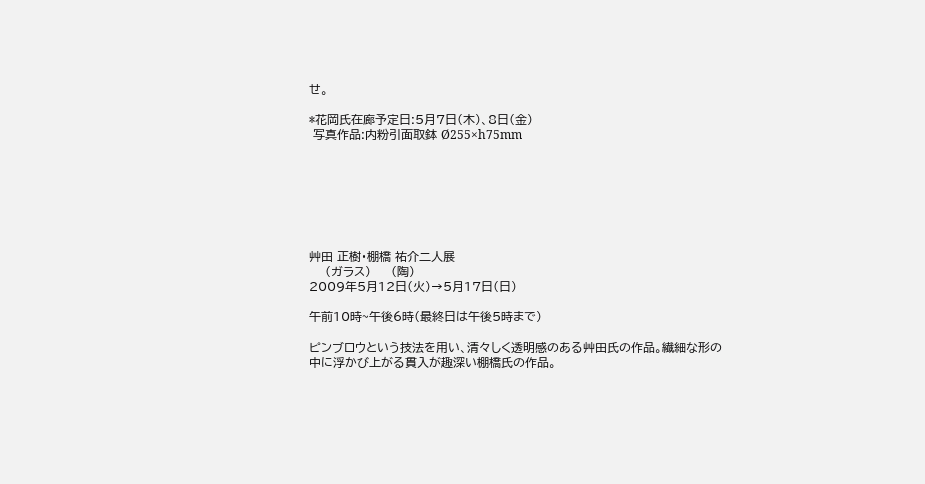せ。

*花岡氏在廊予定日:5月7日(木)、8日(金)
 写真作品:内粉引面取鉢 Ø255×h75mm







艸田 正樹・棚橋 祐介二人展
    (ガラス)     (陶)
2009年5月12日(火)→5月17日(日)

午前10時~午後6時(最終日は午後5時まで)

ピンブロウという技法を用い、清々しく透明感のある艸田氏の作品。繊細な形の中に浮かび上がる貫入が趣深い棚橋氏の作品。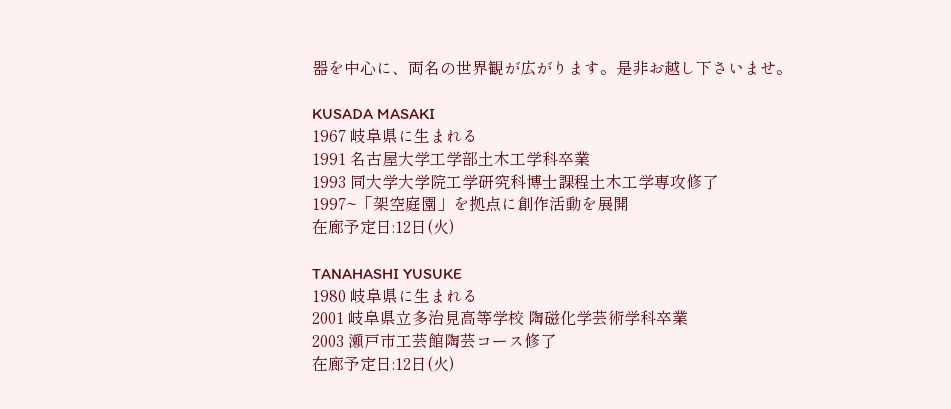器を中心に、両名の世界観が広がります。是非お越し下さいませ。

KUSADA MASAKI
1967 岐阜県に生まれる
1991 名古屋大学工学部土木工学科卒業
1993 同大学大学院工学研究科博士課程土木工学専攻修了
1997~「架空庭園」を拠点に創作活動を展開
在廊予定日:12日(火)

TANAHASHI YUSUKE
1980 岐阜県に生まれる
2001 岐阜県立多治見高等学校 陶磁化学芸術学科卒業
2003 瀬戸市工芸館陶芸コース修了
在廊予定日:12日(火)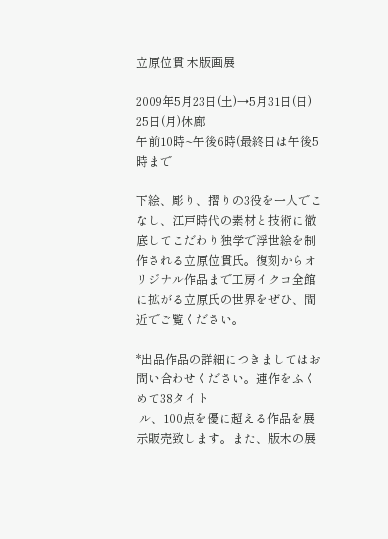立原位貫 木版画展

2009年5月23日(土)→5月31日(日) 25日(月)休廊
午前10時~午後6時(最終日は午後5時まで

下絵、彫り、摺りの3役を一人でこなし、江戸時代の素材と技術に徹底してこだわり独学で浮世絵を制作される立原位貫氏。復刻からオリジナル作品まで工房イクコ全館に拡がる立原氏の世界をぜひ、間近でご覧ください。

*出品作品の詳細につきましてはお問い合わせください。連作をふくめて38タイト
 ル、100点を優に超える作品を展示販売致します。また、版木の展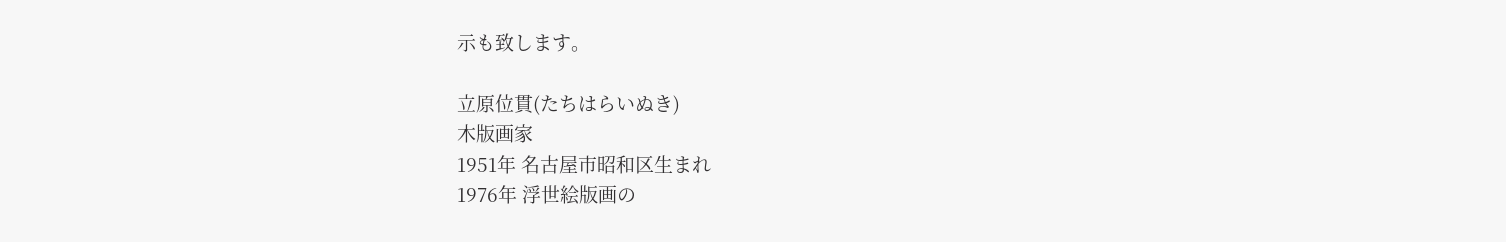示も致します。

立原位貫(たちはらいぬき)
木版画家
1951年 名古屋市昭和区生まれ
1976年 浮世絵版画の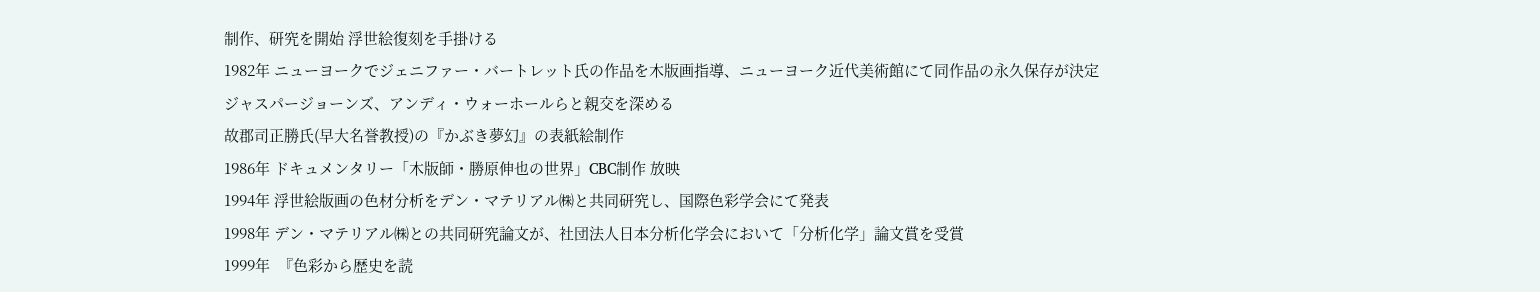制作、研究を開始 浮世絵復刻を手掛ける
1982年 ニューヨークでジェニファー・バートレット氏の作品を木版画指導、ニューヨーク近代美術館にて同作品の永久保存が決定
ジャスパージョーンズ、アンディ・ウォーホールらと親交を深める
故郡司正勝氏(早大名誉教授)の『かぶき夢幻』の表紙絵制作
1986年 ドキュメンタリー「木版師・勝原伸也の世界」CBC制作 放映
1994年 浮世絵版画の色材分析をデン・マテリアル㈱と共同研究し、国際色彩学会にて発表
1998年 デン・マテリアル㈱との共同研究論文が、社団法人日本分析化学会において「分析化学」論文賞を受賞
1999年  『色彩から歴史を読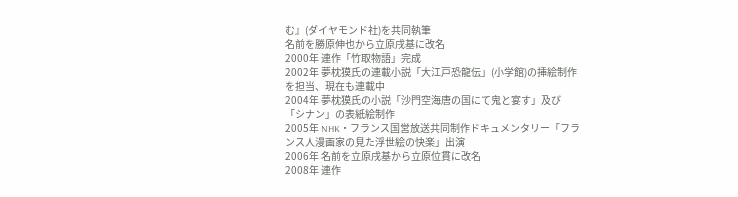む』(ダイヤモンド社)を共同執筆
名前を勝原伸也から立原戌基に改名
2000年 連作「竹取物語」完成
2002年 夢枕獏氏の連載小説「大江戸恐龍伝」(小学館)の挿絵制作を担当、現在も連載中
2004年 夢枕獏氏の小説「沙門空海唐の国にて鬼と宴す」及び「シナン」の表紙絵制作
2005年 NHK・フランス国営放送共同制作ドキュメンタリー「フランス人漫画家の見た浮世絵の快楽」出演
2006年 名前を立原戌基から立原位貫に改名
2008年 連作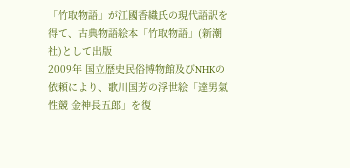「竹取物語」が江國香織氏の現代語訳を得て、古典物語絵本「竹取物語」(新潮社)として出版
2009年 国立歴史民俗博物館及びNHKの依頼により、歌川国芳の浮世絵「達男氣性競 金神長五郎」を復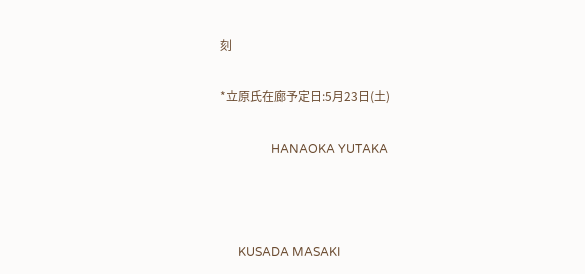刻


*立原氏在廊予定日:5月23日(土)


                 HANAOKA YUTAKA





      KUSADA MASAKI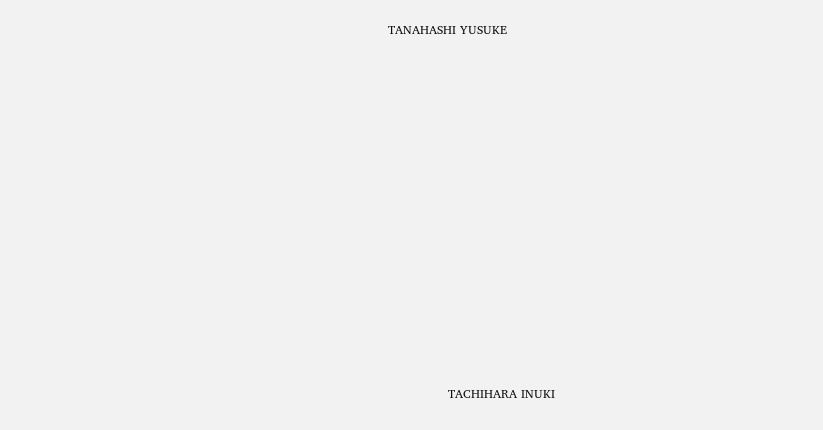TANAHASHI YUSUKE















               TACHIHARA INUKI